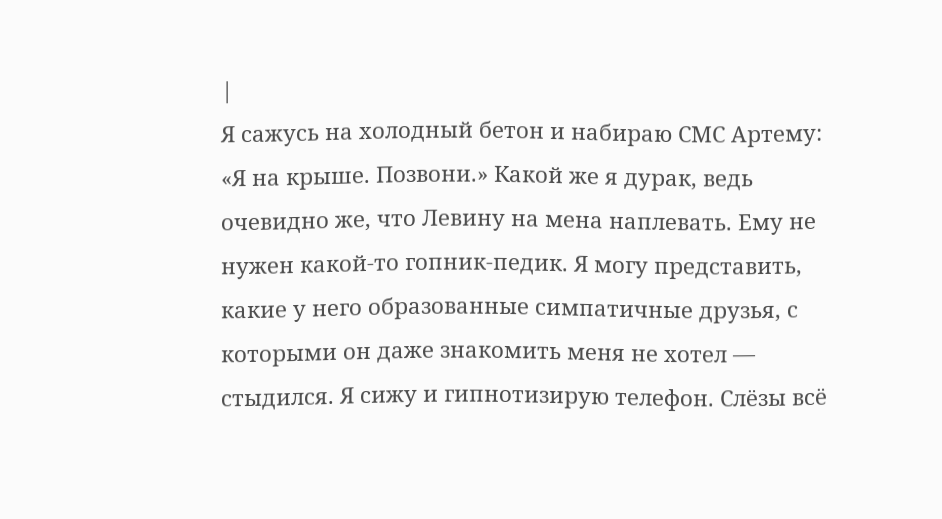|
Я сажусь на холодный бетон и набираю СМС Артему: «Я на крыше. Позвони.» Какой же я дурак, ведь очевидно же, что Левину на мена наплевать. Ему не нужен какой-то гопник-педик. Я могу представить, какие у него образованные симпатичные друзья, с которыми он даже знакомить меня не хотел — стыдился. Я сижу и гипнотизирую телефон. Слёзы всё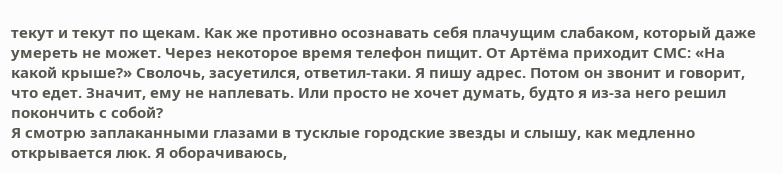текут и текут по щекам. Как же противно осознавать себя плачущим слабаком, который даже умереть не может. Через некоторое время телефон пищит. От Артёма приходит СМС: «На какой крыше?» Сволочь, засуетился, ответил-таки. Я пишу адрес. Потом он звонит и говорит, что едет. Значит, ему не наплевать. Или просто не хочет думать, будто я из-за него решил покончить с собой?
Я смотрю заплаканными глазами в тусклые городские звезды и слышу, как медленно открывается люк. Я оборачиваюсь,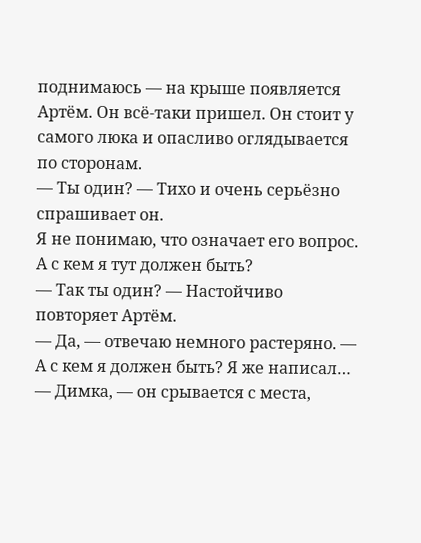поднимаюсь — на крыше появляется Артём. Он всё-таки пришел. Он стоит у самого люка и опасливо оглядывается по сторонам.
— Ты один? — Тихо и очень серьёзно спрашивает он.
Я не понимаю, что означает его вопрос. А с кем я тут должен быть?
— Так ты один? — Настойчиво повторяет Артём.
— Да, — отвечаю немного растеряно. — А с кем я должен быть? Я же написал…
— Димка, — он срывается с места,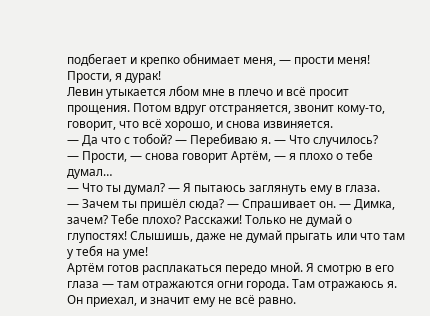подбегает и крепко обнимает меня, — прости меня! Прости, я дурак!
Левин утыкается лбом мне в плечо и всё просит прощения. Потом вдруг отстраняется, звонит кому-то, говорит, что всё хорошо, и снова извиняется.
— Да что с тобой? — Перебиваю я. — Что случилось?
— Прости, — снова говорит Артём, — я плохо о тебе думал…
— Что ты думал? — Я пытаюсь заглянуть ему в глаза.
— Зачем ты пришёл сюда? — Спрашивает он. — Димка, зачем? Тебе плохо? Расскажи! Только не думай о глупостях! Слышишь, даже не думай прыгать или что там у тебя на уме!
Артём готов расплакаться передо мной. Я смотрю в его глаза — там отражаются огни города. Там отражаюсь я. Он приехал, и значит ему не всё равно.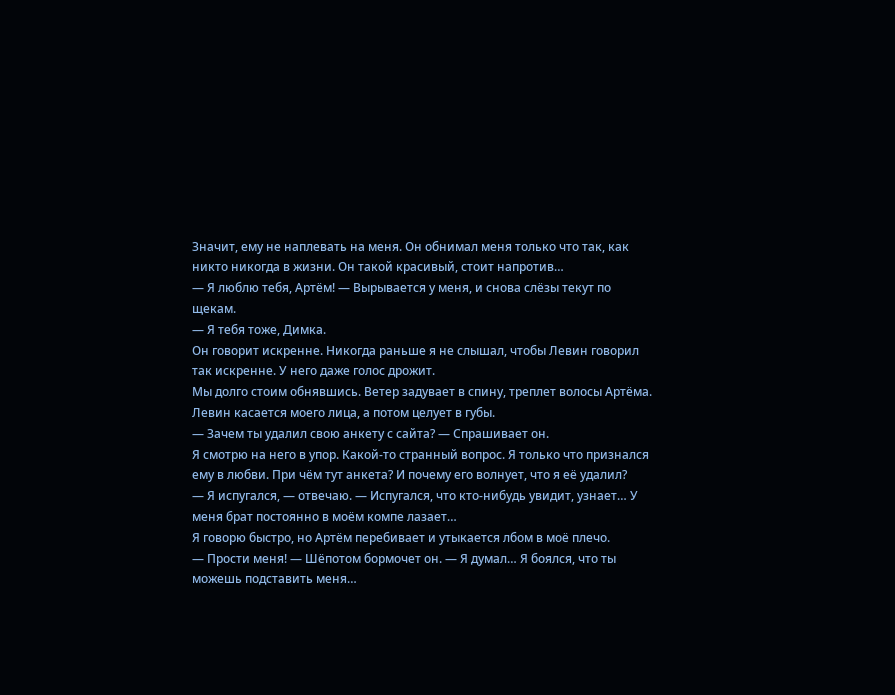Значит, ему не наплевать на меня. Он обнимал меня только что так, как никто никогда в жизни. Он такой красивый, стоит напротив…
— Я люблю тебя, Артём! — Вырывается у меня, и снова слёзы текут по щекам.
— Я тебя тоже, Димка.
Он говорит искренне. Никогда раньше я не слышал, чтобы Левин говорил так искренне. У него даже голос дрожит.
Мы долго стоим обнявшись. Ветер задувает в спину, треплет волосы Артёма. Левин касается моего лица, а потом целует в губы.
— Зачем ты удалил свою анкету с сайта? — Спрашивает он.
Я смотрю на него в упор. Какой-то странный вопрос. Я только что признался ему в любви. При чём тут анкета? И почему его волнует, что я её удалил?
— Я испугался, — отвечаю. — Испугался, что кто-нибудь увидит, узнает… У меня брат постоянно в моём компе лазает…
Я говорю быстро, но Артём перебивает и утыкается лбом в моё плечо.
— Прости меня! — Шёпотом бормочет он. — Я думал… Я боялся, что ты можешь подставить меня…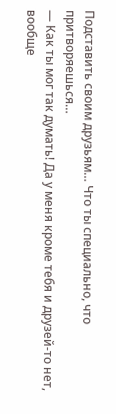Подставить своим друзьям… Что ты специально, что притворяешься…
— Как ты мог так думать! Да у меня кроме тебя и друзей-то нет, вообще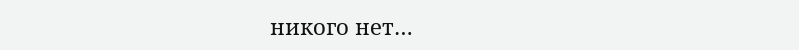никого нет…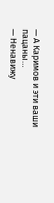— А Каримов и эти ваши пацаны…
— Ненавижу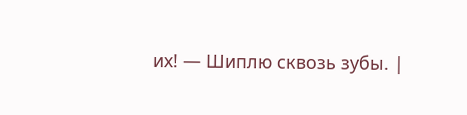их! — Шиплю сквозь зубы. |